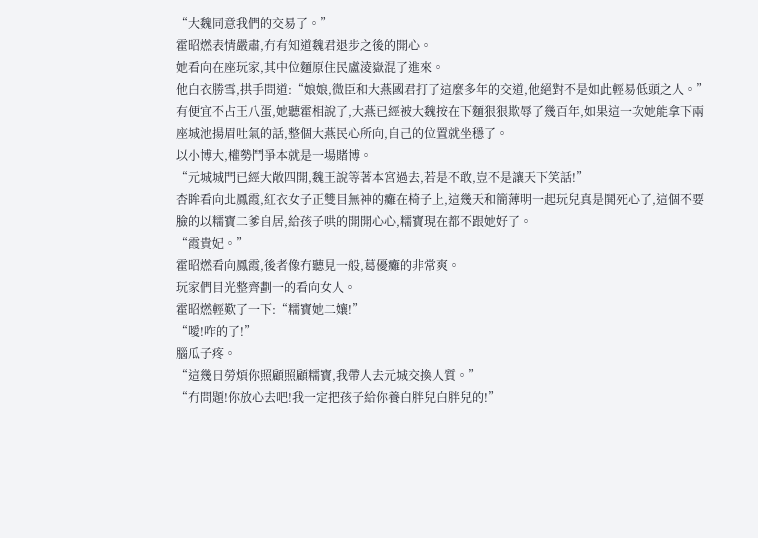“大魏同意我們的交易了。”
霍昭燃表情嚴肅,冇有知道魏君退步之後的開心。
她看向在座玩家,其中位麵原住民盧淩嶽混了進來。
他白衣勝雪,拱手問道:“娘娘,微臣和大燕國君打了這麼多年的交道,他絕對不是如此輕易低頭之人。”
有便宜不占王八蛋,她聽霍相說了,大燕已經被大魏按在下麵狠狠欺辱了幾百年,如果這一次她能拿下兩座城池揚眉吐氣的話,整個大燕民心所向,自己的位置就坐穩了。
以小博大,權勢鬥爭本就是一場賭博。
“元城城門已經大敞四開,魏王說等著本宮過去,若是不敢,豈不是讓天下笑話!”
杏眸看向北鳳霞,紅衣女子正雙目無神的癱在椅子上,這幾天和簡薄明一起玩兒真是鬨死心了,這個不要臉的以糯寶二爹自居,給孩子哄的開開心心,糯寶現在都不跟她好了。
“霞貴妃。”
霍昭燃看向鳳霞,後者像冇聽見一般,葛優癱的非常爽。
玩家們目光整齊劃一的看向女人。
霍昭燃輕歎了一下:“糯寶她二孃!”
“噯!咋的了!”
腦瓜子疼。
“這幾日勞煩你照顧照顧糯寶,我帶人去元城交換人質。”
“冇問題!你放心去吧!我一定把孩子給你養白胖兒白胖兒的!”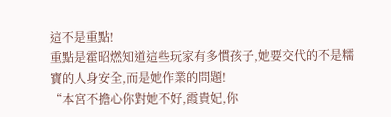這不是重點!
重點是霍昭燃知道這些玩家有多慣孩子,她要交代的不是糯寶的人身安全,而是她作業的問題!
“本宮不擔心你對她不好,霞貴妃,你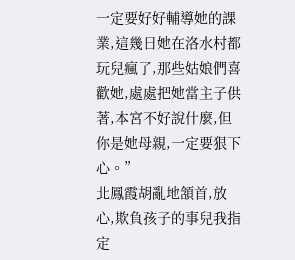一定要好好輔導她的課業,這幾日她在洛水村都玩兒瘋了,那些姑娘們喜歡她,處處把她當主子供著,本宮不好說什麼,但你是她母親,一定要狠下心。”
北鳳霞胡亂地頷首,放心,欺負孩子的事兒我指定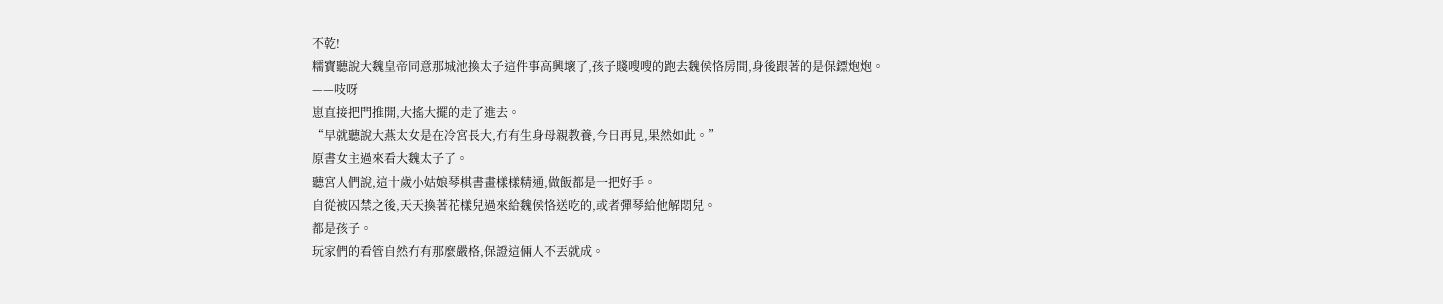不乾!
糯寶聽說大魏皇帝同意那城池換太子這件事高興壞了,孩子賤嗖嗖的跑去魏侯恪房間,身後跟著的是保鏢炮炮。
——吱呀
崽直接把門推開,大搖大擺的走了進去。
“早就聽說大燕太女是在冷宮長大,冇有生身母親教養,今日再見,果然如此。”
原書女主過來看大魏太子了。
聽宮人們說,這十歲小姑娘琴棋書畫樣樣精通,做飯都是一把好手。
自從被囚禁之後,天天換著花樣兒過來給魏侯恪送吃的,或者彈琴給他解悶兒。
都是孩子。
玩家們的看管自然冇有那麼嚴格,保證這倆人不丟就成。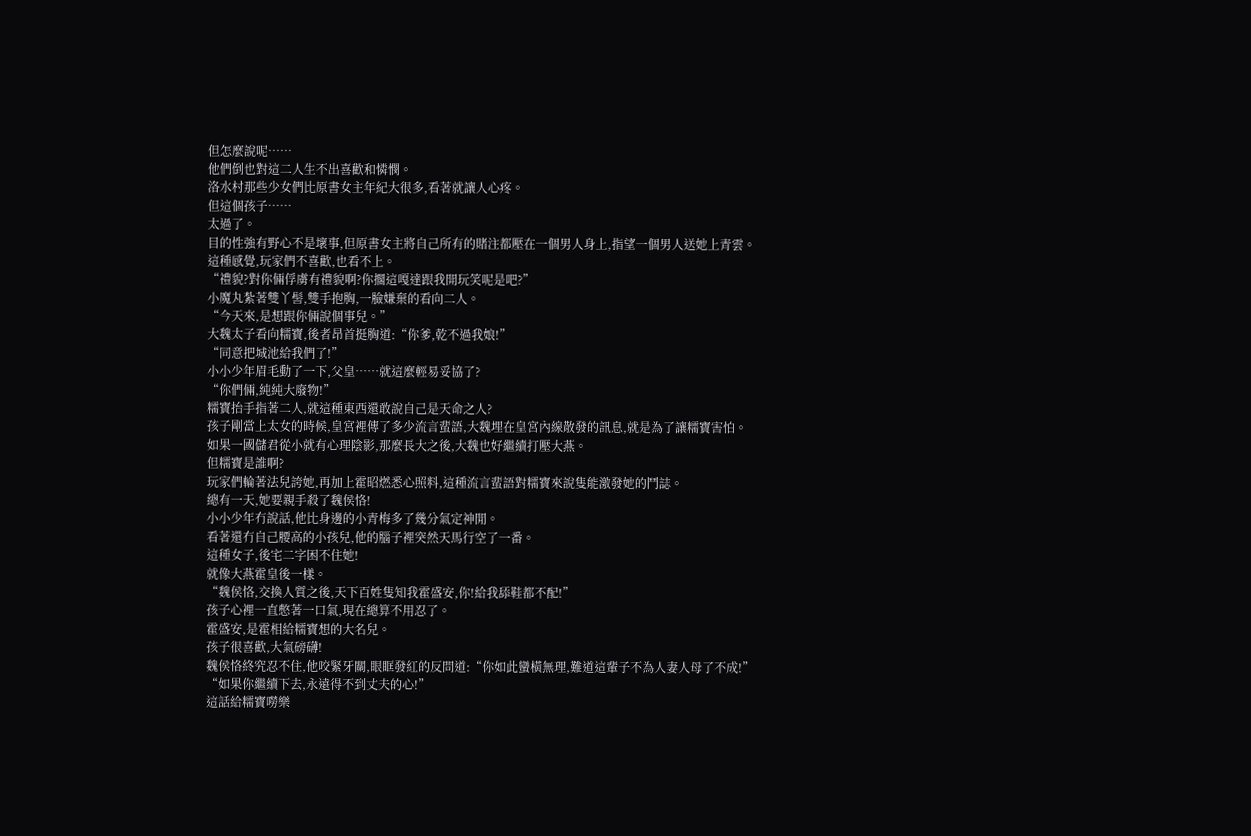但怎麼說呢……
他們倒也對這二人生不出喜歡和憐憫。
洛水村那些少女們比原書女主年紀大很多,看著就讓人心疼。
但這個孩子……
太過了。
目的性強有野心不是壞事,但原書女主將自己所有的賭注都壓在一個男人身上,指望一個男人送她上青雲。
這種感覺,玩家們不喜歡,也看不上。
“禮貌?對你倆俘虜有禮貌啊?你擱這嘎達跟我開玩笑呢是吧?”
小魔丸紮著雙丫髻,雙手抱胸,一臉嫌棄的看向二人。
“今天來,是想跟你倆說個事兒。”
大魏太子看向糯寶,後者昂首挺胸道:“你爹,乾不過我娘!”
“同意把城池給我們了!”
小小少年眉毛動了一下,父皇……就這麼輕易妥協了?
“你們倆,純純大廢物!”
糯寶抬手指著二人,就這種東西還敢說自己是天命之人?
孩子剛當上太女的時候,皇宮裡傳了多少流言蜚語,大魏埋在皇宮內線散發的訊息,就是為了讓糯寶害怕。
如果一國儲君從小就有心理陰影,那麼長大之後,大魏也好繼續打壓大燕。
但糯寶是誰啊?
玩家們輪著法兒誇她,再加上霍昭燃悉心照料,這種流言蜚語對糯寶來說隻能激發她的鬥誌。
總有一天,她要親手殺了魏侯恪!
小小少年冇說話,他比身邊的小青梅多了幾分氣定神閒。
看著還冇自己腰高的小孩兒,他的腦子裡突然天馬行空了一番。
這種女子,後宅二字困不住她!
就像大燕霍皇後一樣。
“魏侯恪,交換人質之後,天下百姓隻知我霍盛安,你!給我舔鞋都不配!”
孩子心裡一直憋著一口氣,現在總算不用忍了。
霍盛安,是霍相給糯寶想的大名兒。
孩子很喜歡,大氣磅礴!
魏侯恪終究忍不住,他咬緊牙關,眼眶發紅的反問道:“你如此蠻橫無理,難道這輩子不為人妻人母了不成!”
“如果你繼續下去,永遠得不到丈夫的心!”
這話給糯寶嘮樂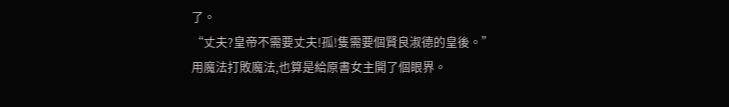了。
“丈夫?皇帝不需要丈夫!孤!隻需要個賢良淑德的皇後。”
用魔法打敗魔法,也算是給原書女主開了個眼界。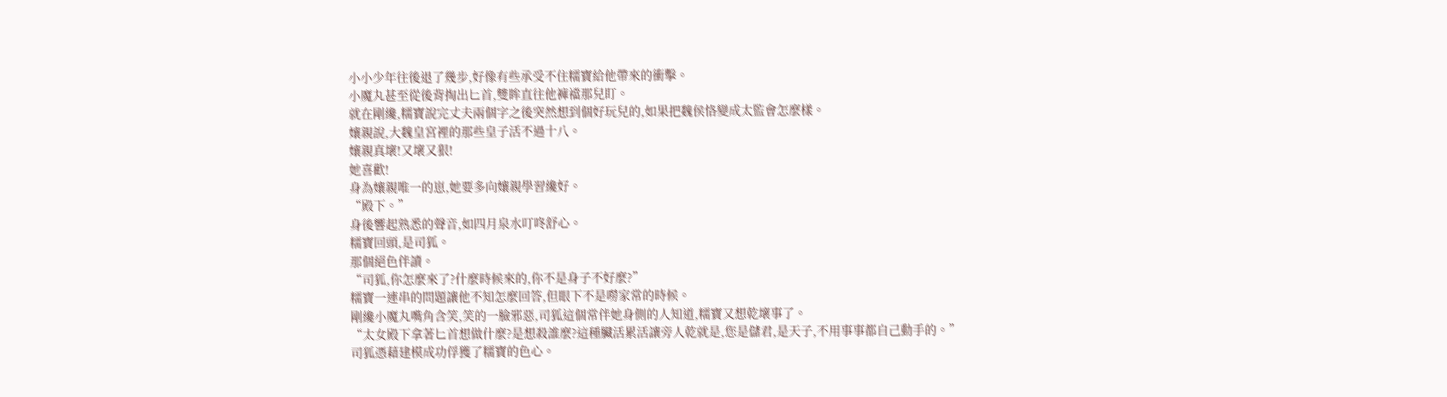小小少年往後退了幾步,好像有些承受不住糯寶給他帶來的衝擊。
小魔丸甚至從後背掏出匕首,雙眸直往他褲襠那兒盯。
就在剛纔,糯寶說完丈夫兩個字之後突然想到個好玩兒的,如果把魏侯恪變成太監會怎麼樣。
孃親說,大魏皇宮裡的那些皇子活不過十八。
孃親真壞!又壞又狠!
她喜歡!
身為孃親唯一的崽,她要多向孃親學習纔好。
“殿下。”
身後響起熟悉的聲音,如四月泉水叮咚舒心。
糯寶回頭,是司狐。
那個絕色伴讀。
“司狐,你怎麼來了?什麼時候來的,你不是身子不好麼?”
糯寶一連串的問題讓他不知怎麼回答,但眼下不是嘮家常的時候。
剛纔小魔丸嘴角含笑,笑的一臉邪惡,司狐這個常伴她身側的人知道,糯寶又想乾壞事了。
“太女殿下拿著匕首想做什麼?是想殺誰麼?這種臟活累活讓旁人乾就是,您是儲君,是天子,不用事事都自己動手的。”
司狐憑藉建模成功俘獲了糯寶的色心。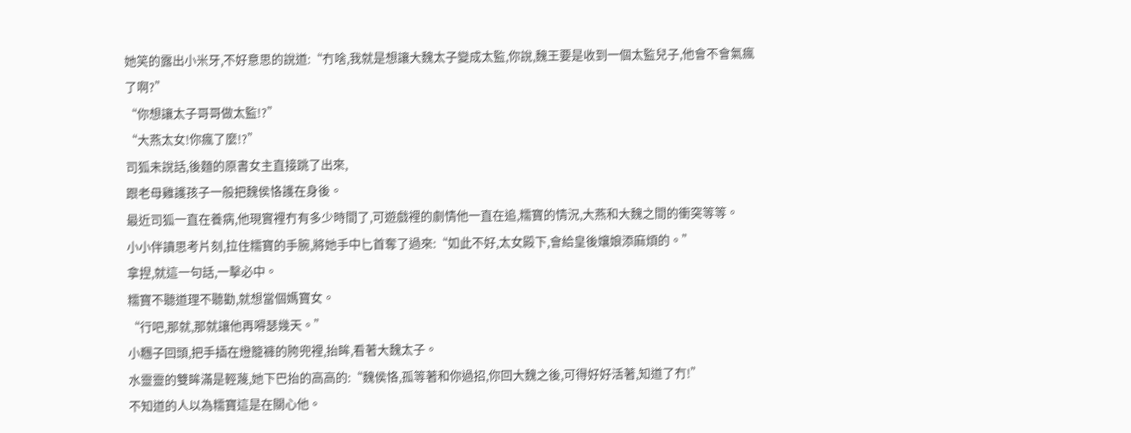她笑的露出小米牙,不好意思的說道:“冇啥,我就是想讓大魏太子變成太監,你說,魏王要是收到一個太監兒子,他會不會氣瘋了啊?”
“你想讓太子哥哥做太監!?”
“大燕太女!你瘋了麼!?”
司狐未說話,後麵的原書女主直接跳了出來,
跟老母雞護孩子一般把魏侯恪護在身後。
最近司狐一直在養病,他現實裡冇有多少時間了,可遊戲裡的劇情他一直在追,糯寶的情況,大燕和大魏之間的衝突等等。
小小伴讀思考片刻,拉住糯寶的手腕,將她手中匕首奪了過來:“如此不好,太女殿下,會給皇後孃娘添麻煩的。”
拿捏,就這一句話,一擊必中。
糯寶不聽道理不聽勸,就想當個媽寶女。
“行吧,那就,那就讓他再嘚瑟幾天。”
小糰子回頭,把手插在燈籠褲的胯兜裡,抬眸,看著大魏太子。
水靈靈的雙眸滿是輕蔑,她下巴抬的高高的:“魏侯恪,孤等著和你過招,你回大魏之後,可得好好活著,知道了冇!”
不知道的人以為糯寶這是在關心他。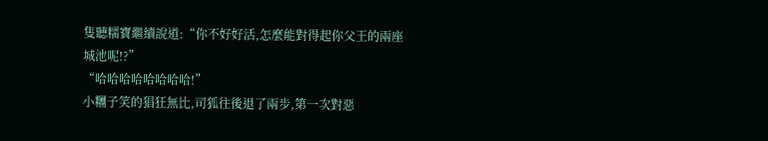隻聽糯寶繼續說道:“你不好好活,怎麼能對得起你父王的兩座城池呢!?”
“哈哈哈哈哈哈哈哈!”
小糰子笑的猖狂無比,司狐往後退了兩步,第一次對惡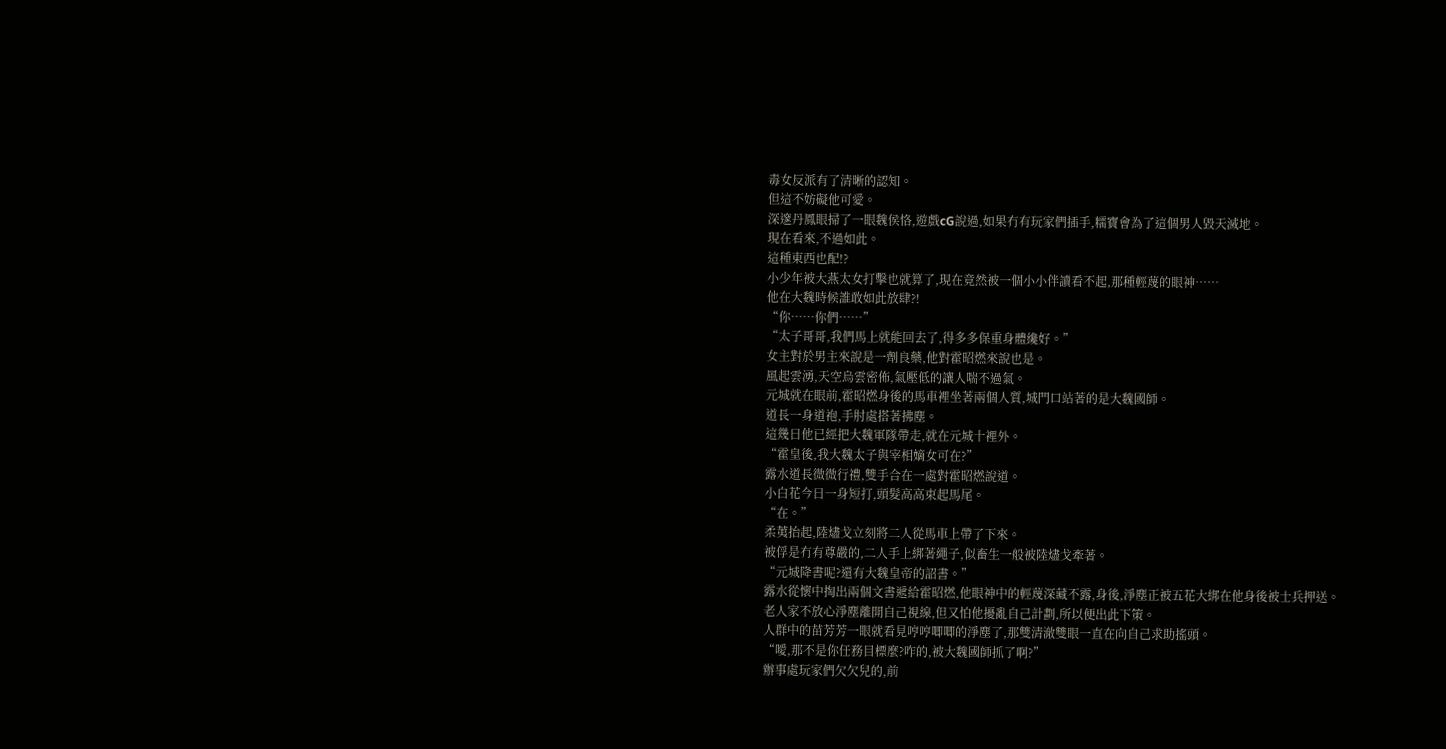毒女反派有了清晰的認知。
但這不妨礙他可愛。
深邃丹鳳眼掃了一眼魏侯恪,遊戲cG說過,如果冇有玩家們插手,糯寶會為了這個男人毀天滅地。
現在看來,不過如此。
這種東西也配!?
小少年被大燕太女打擊也就算了,現在竟然被一個小小伴讀看不起,那種輕蔑的眼神……
他在大魏時候誰敢如此放肆?!
“你……你們……”
“太子哥哥,我們馬上就能回去了,得多多保重身體纔好。”
女主對於男主來說是一劑良藥,他對霍昭燃來說也是。
風起雲湧,天空烏雲密佈,氣壓低的讓人喘不過氣。
元城就在眼前,霍昭燃身後的馬車裡坐著兩個人質,城門口站著的是大魏國師。
道長一身道袍,手肘處搭著拂塵。
這幾日他已經把大魏軍隊帶走,就在元城十裡外。
“霍皇後,我大魏太子與宰相嫡女可在?”
露水道長微微行禮,雙手合在一處對霍昭燃說道。
小白花今日一身短打,頭髮高高束起馬尾。
“在。”
柔荑抬起,陸燼戈立刻將二人從馬車上帶了下來。
被俘是冇有尊嚴的,二人手上綁著繩子,似畜生一般被陸燼戈牽著。
“元城降書呢?還有大魏皇帝的詔書。”
露水從懷中掏出兩個文書遞給霍昭燃,他眼神中的輕蔑深藏不露,身後,淨塵正被五花大綁在他身後被士兵押送。
老人家不放心淨塵離開自己視線,但又怕他擾亂自己計劃,所以便出此下策。
人群中的苗芳芳一眼就看見哼哼唧唧的淨塵了,那雙清澈雙眼一直在向自己求助搖頭。
“噯,那不是你任務目標麼?咋的,被大魏國師抓了啊?”
辦事處玩家們欠欠兒的,前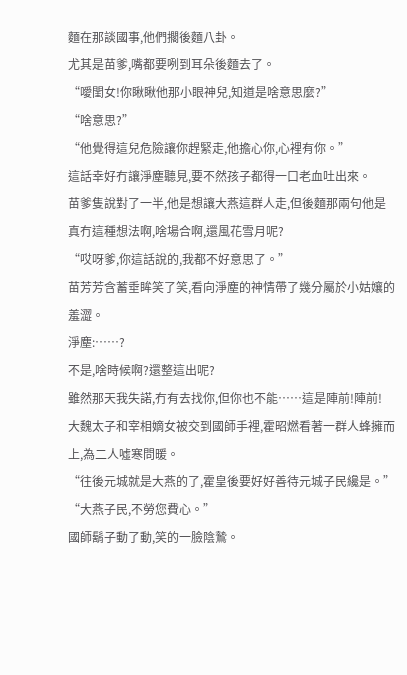麵在那談國事,他們擱後麵八卦。
尤其是苗爹,嘴都要咧到耳朵後麵去了。
“噯閨女!你瞅瞅他那小眼神兒,知道是啥意思麼?”
“啥意思?”
“他覺得這兒危險讓你趕緊走,他擔心你,心裡有你。”
這話幸好冇讓淨塵聽見,要不然孩子都得一口老血吐出來。
苗爹隻說對了一半,他是想讓大燕這群人走,但後麵那兩句他是真冇這種想法啊,啥場合啊,還風花雪月呢?
“哎呀爹,你這話說的,我都不好意思了。”
苗芳芳含蓄垂眸笑了笑,看向淨塵的神情帶了幾分屬於小姑孃的羞澀。
淨塵:……?
不是,啥時候啊?還整這出呢?
雖然那天我失諾,冇有去找你,但你也不能……這是陣前!陣前!
大魏太子和宰相嫡女被交到國師手裡,霍昭燃看著一群人蜂擁而上,為二人噓寒問暖。
“往後元城就是大燕的了,霍皇後要好好善待元城子民纔是。”
“大燕子民,不勞您費心。”
國師鬍子動了動,笑的一臉陰鷙。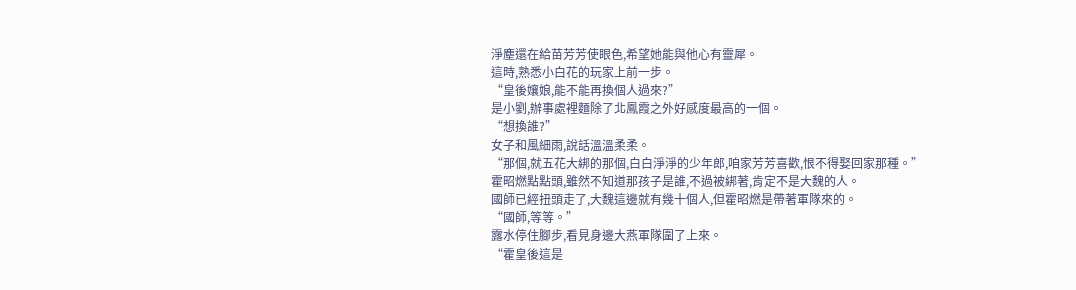淨塵還在給苗芳芳使眼色,希望她能與他心有靈犀。
這時,熟悉小白花的玩家上前一步。
“皇後孃娘,能不能再換個人過來?”
是小劉,辦事處裡麵除了北鳳霞之外好感度最高的一個。
“想換誰?”
女子和風細雨,說話溫溫柔柔。
“那個,就五花大綁的那個,白白淨淨的少年郎,咱家芳芳喜歡,恨不得娶回家那種。”
霍昭燃點點頭,雖然不知道那孩子是誰,不過被綁著,肯定不是大魏的人。
國師已經扭頭走了,大魏這邊就有幾十個人,但霍昭燃是帶著軍隊來的。
“國師,等等。”
露水停住腳步,看見身邊大燕軍隊圍了上來。
“霍皇後這是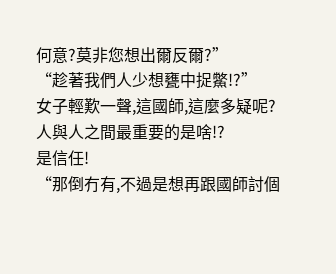何意?莫非您想出爾反爾?”
“趁著我們人少想甕中捉鱉!?”
女子輕歎一聲,這國師,這麼多疑呢?
人與人之間最重要的是啥!?
是信任!
“那倒冇有,不過是想再跟國師討個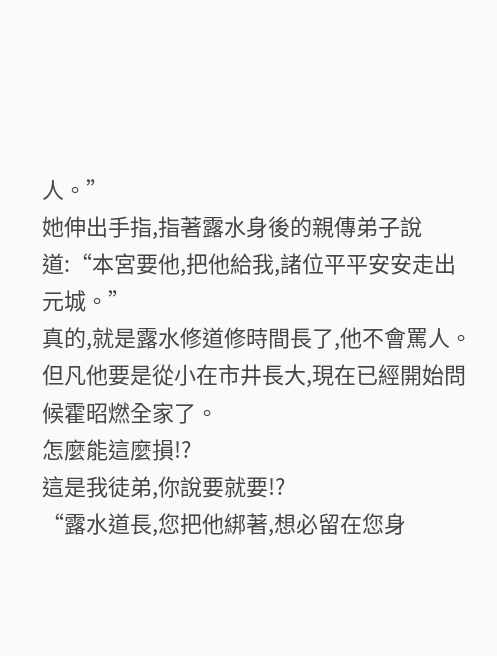人。”
她伸出手指,指著露水身後的親傳弟子說道:“本宮要他,把他給我,諸位平平安安走出元城。”
真的,就是露水修道修時間長了,他不會罵人。
但凡他要是從小在市井長大,現在已經開始問候霍昭燃全家了。
怎麼能這麼損!?
這是我徒弟,你說要就要!?
“露水道長,您把他綁著,想必留在您身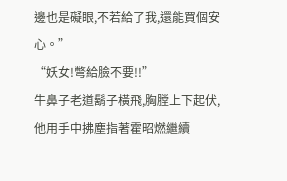邊也是礙眼,不若給了我,還能買個安心。”
“妖女!彆給臉不要!!”
牛鼻子老道鬍子橫飛,胸膛上下起伏,他用手中拂塵指著霍昭燃繼續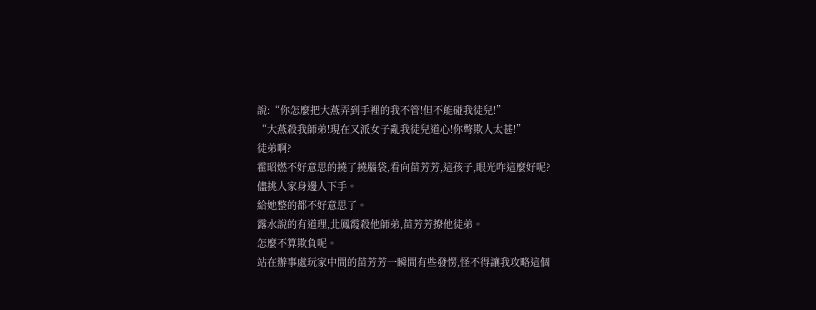說:“你怎麼把大燕弄到手裡的我不管!但不能碰我徒兒!”
“大燕殺我師弟!現在又派女子亂我徒兒道心!你彆欺人太甚!”
徒弟啊?
霍昭燃不好意思的撓了撓腦袋,看向苗芳芳,這孩子,眼光咋這麼好呢?
儘挑人家身邊人下手。
給她整的都不好意思了。
露水說的有道理,北鳳霞殺他師弟,苗芳芳撩他徒弟。
怎麼不算欺負呢。
站在辦事處玩家中間的苗芳芳一瞬間有些發愣,怪不得讓我攻略這個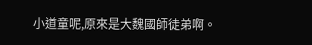小道童呢,原來是大魏國師徒弟啊。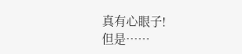真有心眼子!
但是……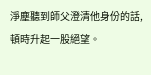淨塵聽到師父澄清他身份的話,頓時升起一股絕望。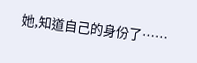她,知道自己的身份了……